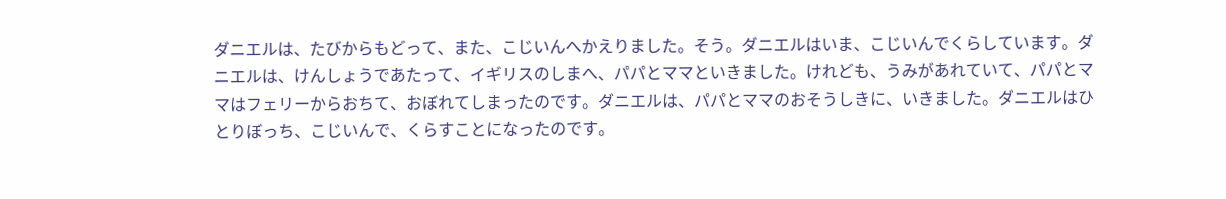ダニエルは、たびからもどって、また、こじいんへかえりました。そう。ダニエルはいま、こじいんでくらしています。ダニエルは、けんしょうであたって、イギリスのしまへ、パパとママといきました。けれども、うみがあれていて、パパとママはフェリーからおちて、おぼれてしまったのです。ダニエルは、パパとママのおそうしきに、いきました。ダニエルはひとりぼっち、こじいんで、くらすことになったのです。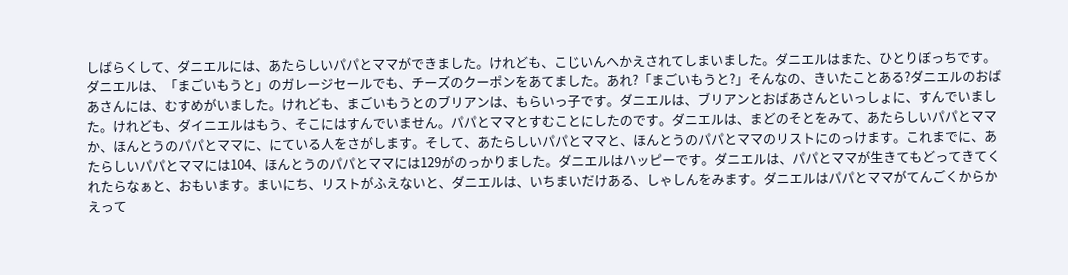しばらくして、ダニエルには、あたらしいパパとママができました。けれども、こじいんへかえされてしまいました。ダニエルはまた、ひとりぼっちです。ダニエルは、「まごいもうと」のガレージセールでも、チーズのクーポンをあてました。あれ?「まごいもうと?」そんなの、きいたことある?ダニエルのおばあさんには、むすめがいました。けれども、まごいもうとのブリアンは、もらいっ子です。ダニエルは、ブリアンとおばあさんといっしょに、すんでいました。けれども、ダイニエルはもう、そこにはすんでいません。パパとママとすむことにしたのです。ダニエルは、まどのそとをみて、あたらしいパパとママか、ほんとうのパパとママに、にている人をさがします。そして、あたらしいパパとママと、ほんとうのパパとママのリストにのっけます。これまでに、あたらしいパパとママには104、ほんとうのパパとママには129がのっかりました。ダニエルはハッピーです。ダニエルは、パパとママが生きてもどってきてくれたらなぁと、おもいます。まいにち、リストがふえないと、ダニエルは、いちまいだけある、しゃしんをみます。ダニエルはパパとママがてんごくからかえって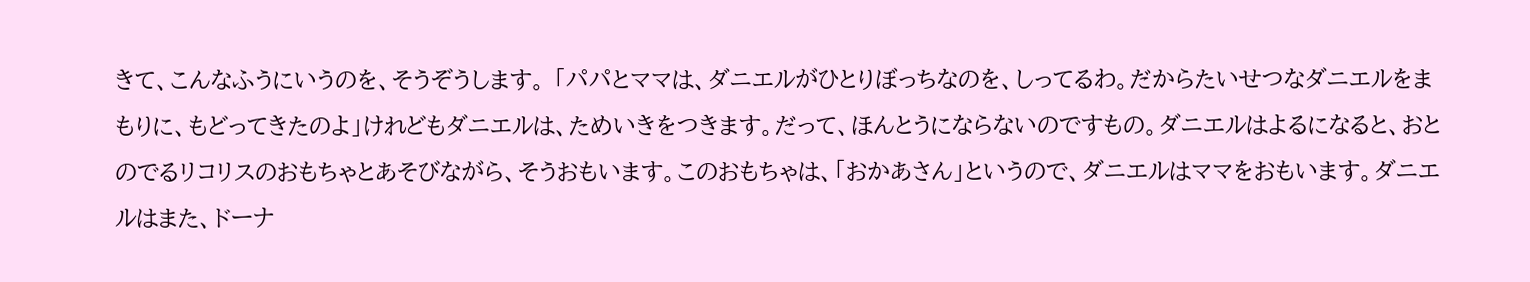きて、こんなふうにいうのを、そうぞうします。 「パパとママは、ダニエルがひとりぼっちなのを、しってるわ。だからたいせつなダニエルをまもりに、もどってきたのよ」けれどもダニエルは、ためいきをつきます。だって、ほんとうにならないのですもの。ダニエルはよるになると、おとのでるリコリスのおもちゃとあそびながら、そうおもいます。このおもちゃは、「おかあさん」というので、ダニエルはママをおもいます。ダニエルはまた、ドーナ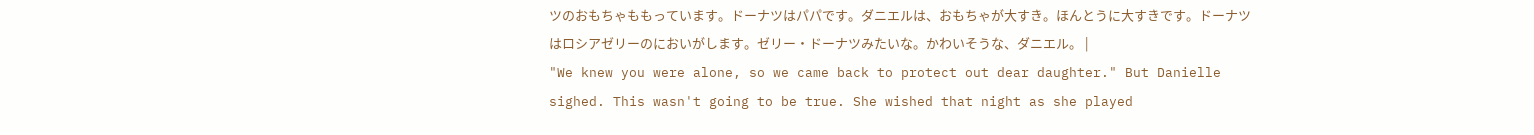ツのおもちゃももっています。ドーナツはパパです。ダニエルは、おもちゃが大すき。ほんとうに大すきです。ドーナツはロシアゼリーのにおいがします。ゼリー・ドーナツみたいな。かわいそうな、ダニエル。 |
"We knew you were alone, so we came back to protect out dear daughter." But Danielle sighed. This wasn't going to be true. She wished that night as she played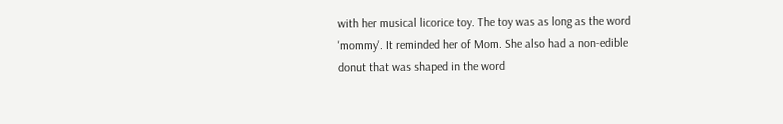with her musical licorice toy. The toy was as long as the word 'mommy'. It reminded her of Mom. She also had a non-edible donut that was shaped in the word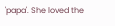'papa'. She loved the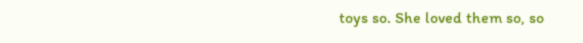toys so. She loved them so, so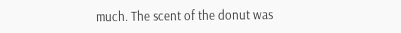much. The scent of the donut was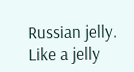Russian jelly. Like a jelly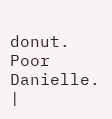donut. Poor Danielle. |